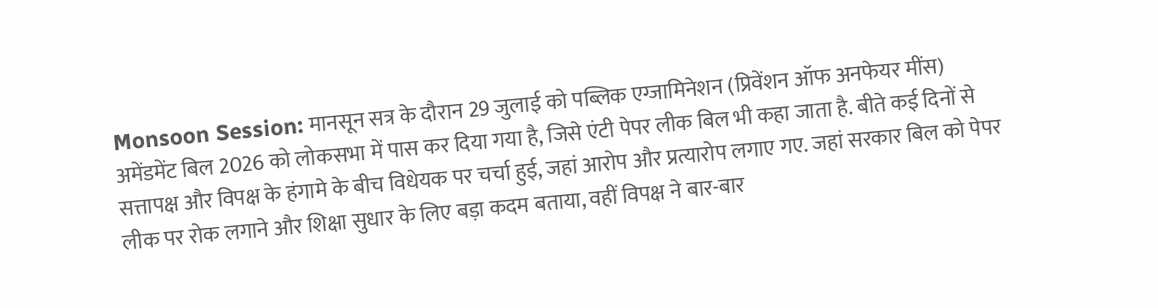Monsoon Session: मानसून सत्र के दौरान 29 जुलाई को पब्लिक एग्जामिनेशन (प्रिवेंशन ऑफ अनफेयर मींस) अमेंडमेंट बिल 2026 को लोकसभा में पास कर दिया गया है, जिसे एंटी पेपर लीक बिल भी कहा जाता है. बीते कई दिनों से सत्तापक्ष और विपक्ष के हंगामे के बीच विधेयक पर चर्चा हुई, जहां आरोप और प्रत्यारोप लगाए गए. जहां सरकार बिल को पेपर लीक पर रोक लगाने और शिक्षा सुधार के लिए बड़ा कदम बताया, वहीं विपक्ष ने बार-बार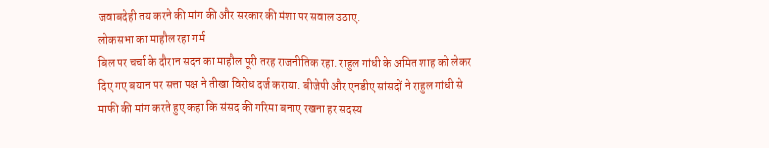जवाबदेही तय करने की मांग की और सरकार की मंशा पर सवाल उठाए.
लोकसभा का माहौल रहा गर्म
बिल पर चर्चा के दौरान सदन का माहौल पूरी तरह राजनीतिक रहा. राहुल गांधी के अमित शाह को लेकर दिए गए बयान पर सत्ता पक्ष ने तीखा विरोध दर्ज कराया. बीजेपी और एनडीए सांसदों ने राहुल गांधी से माफी की मांग करते हुए कहा कि संसद की गरिमा बनाए रखना हर सदस्य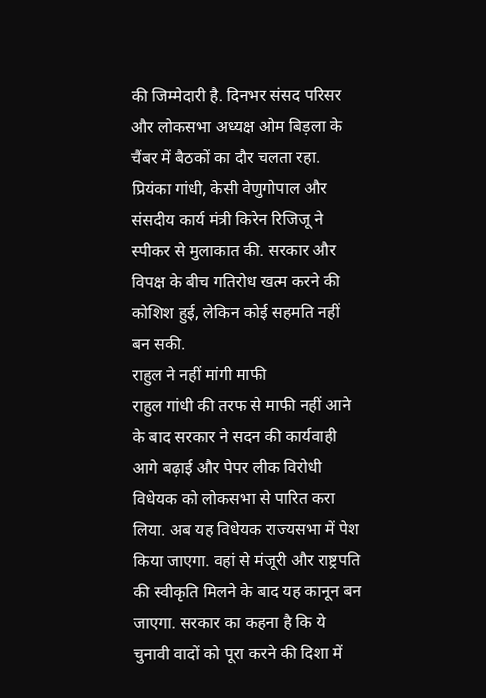की जिम्मेदारी है. दिनभर संसद परिसर और लोकसभा अध्यक्ष ओम बिड़ला के चैंबर में बैठकों का दौर चलता रहा. प्रियंका गांधी, केसी वेणुगोपाल और संसदीय कार्य मंत्री किरेन रिजिजू ने स्पीकर से मुलाकात की. सरकार और विपक्ष के बीच गतिरोध खत्म करने की कोशिश हुई, लेकिन कोई सहमति नहीं बन सकी.
राहुल ने नहीं मांगी माफी
राहुल गांधी की तरफ से माफी नहीं आने के बाद सरकार ने सदन की कार्यवाही आगे बढ़ाई और पेपर लीक विरोधी विधेयक को लोकसभा से पारित करा लिया. अब यह विधेयक राज्यसभा में पेश किया जाएगा. वहां से मंजूरी और राष्ट्रपति की स्वीकृति मिलने के बाद यह कानून बन जाएगा. सरकार का कहना है कि ये चुनावी वादों को पूरा करने की दिशा में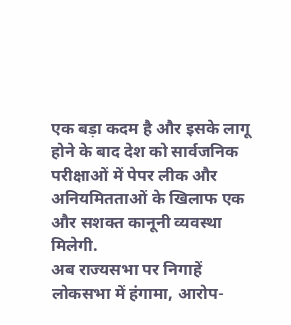एक बड़ा कदम है और इसके लागू होने के बाद देश को सार्वजनिक परीक्षाओं में पेपर लीक और अनियमितताओं के खिलाफ एक और सशक्त कानूनी व्यवस्था मिलेगी.
अब राज्यसभा पर निगाहें
लोकसभा में हंगामा, आरोप-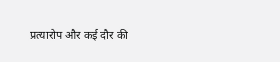प्रत्यारोप और कई दौर की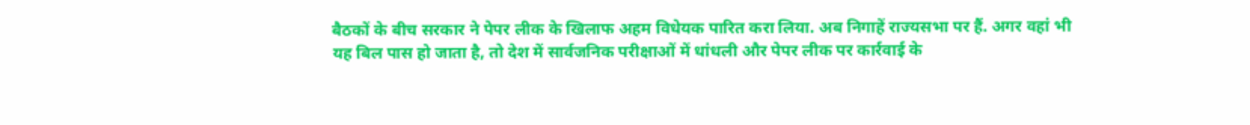बैठकों के बीच सरकार ने पेपर लीक के खिलाफ अहम विधेयक पारित करा लिया. अब निगाहें राज्यसभा पर हैं. अगर वहां भी यह बिल पास हो जाता है, तो देश में सार्वजनिक परीक्षाओं में धांधली और पेपर लीक पर कार्रवाई के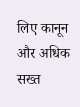लिए कानून और अधिक सख्त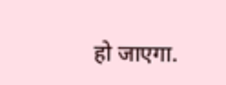हो जाएगा.